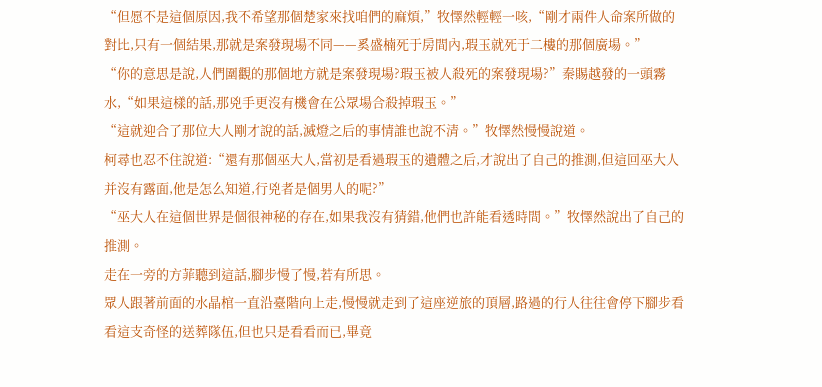“但愿不是這個原因,我不希望那個楚家來找咱們的麻煩,”牧懌然輕輕一咳,“剛才兩件人命案所做的對比,只有一個結果,那就是案發現場不同——奚盛楠死于房間內,瑕玉就死于二樓的那個廣場。”
“你的意思是說,人們圍觀的那個地方就是案發現場?瑕玉被人殺死的案發現場?”秦賜越發的一頭霧水,“如果這樣的話,那兇手更沒有機會在公眾場合殺掉瑕玉。”
“這就迎合了那位大人剛才說的話,滅燈之后的事情誰也說不清。”牧懌然慢慢說道。
柯尋也忍不住說道:“還有那個巫大人,當初是看過瑕玉的遺體之后,才說出了自己的推測,但這回巫大人并沒有露面,他是怎么知道,行兇者是個男人的呢?”
“巫大人在這個世界是個很神秘的存在,如果我沒有猜錯,他們也許能看透時間。”牧懌然說出了自己的推測。
走在一旁的方菲聽到這話,腳步慢了慢,若有所思。
眾人跟著前面的水晶棺一直沿臺階向上走,慢慢就走到了這座逆旅的頂層,路過的行人往往會停下腳步看看這支奇怪的送葬隊伍,但也只是看看而已,畢竟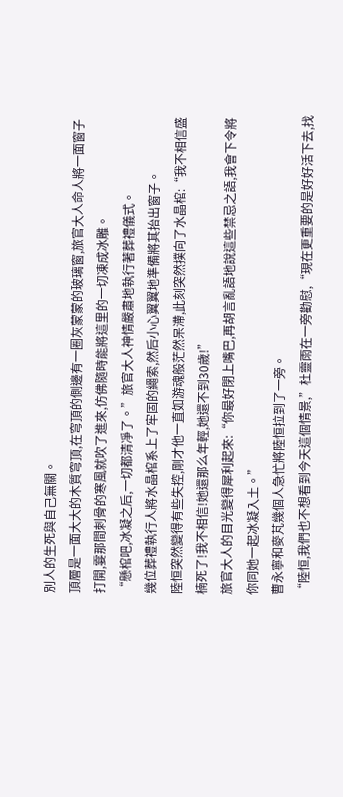別人的生死與自己無關。
頂層是一面大大的木質穹頂,在穹頂的側邊有一圈灰蒙蒙的玻璃窗,旅官大人命人將一面窗子打開,霎那間刺骨的寒風就吹了進來,仿佛隨時能將這里的一切凍成冰雕。
“懸棺吧,冰凝之后,一切都清凈了。”旅官大人神情嚴肅地執行著葬禮儀式。
幾位葬禮執行人將水晶棺系上了牢固的繩索,然后小心翼翼地準備將其抬出窗子。
陸恒突然變得有些失控,剛才他一直如游魂般茫然呆滯,此刻突然撲向了水晶棺:“我不相信盛楠死了!我不相信!她還那么年輕,她還不到30歲!”
旅官大人的目光變得犀利起來:“你最好閉上嘴巴,再胡言亂語地說這些禁忌之語,我會下令將你同她一起冰凝入土。”
曹永寧和麥芃幾個人急忙將陸恒拉到了一旁。
“陸恒,我們也不想看到今天這個情景,”杜靈雨在一旁勸慰,“現在更重要的是好好活下去,找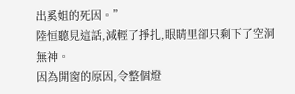出奚姐的死因。”
陸恒聽見這話,減輕了掙扎,眼睛里卻只剩下了空洞無神。
因為開窗的原因,令整個燈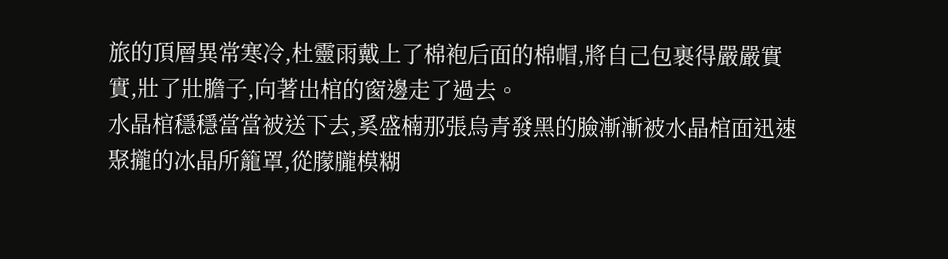旅的頂層異常寒冷,杜靈雨戴上了棉袍后面的棉帽,將自己包裹得嚴嚴實實,壯了壯膽子,向著出棺的窗邊走了過去。
水晶棺穩穩當當被送下去,奚盛楠那張烏青發黑的臉漸漸被水晶棺面迅速聚攏的冰晶所籠罩,從朦朧模糊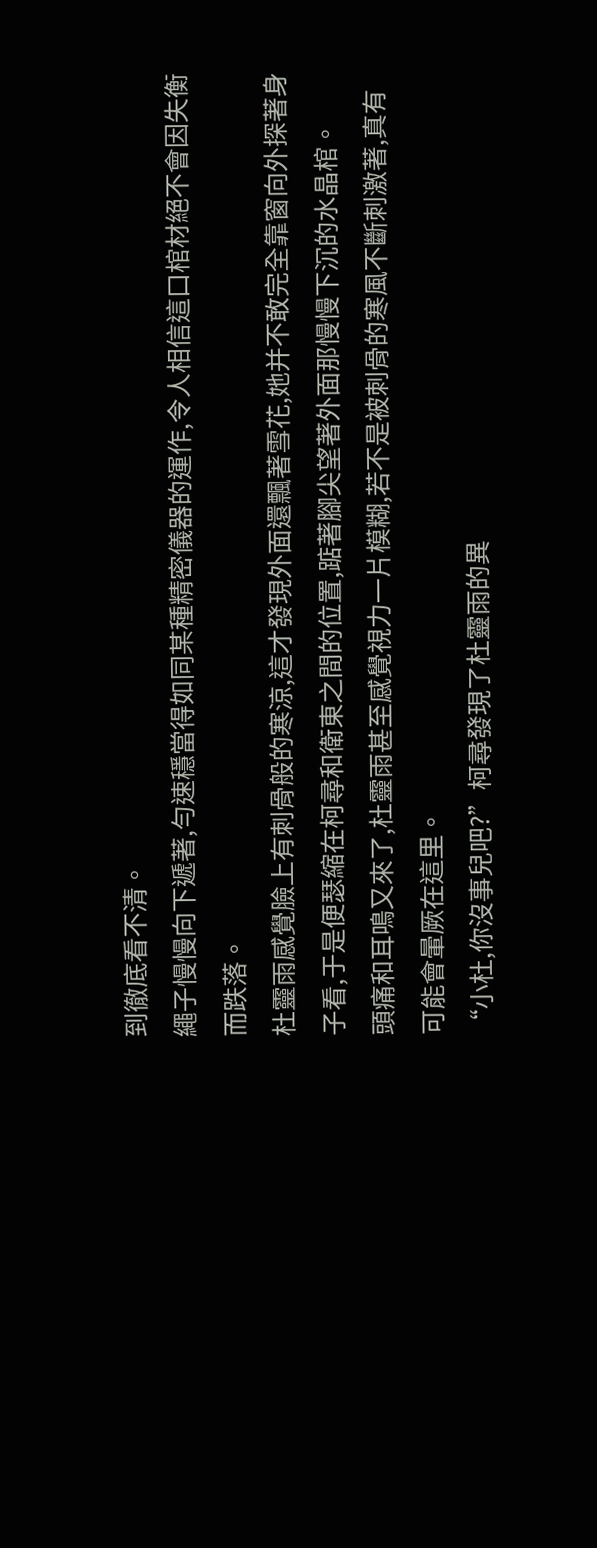到徹底看不清。
繩子慢慢向下遞著,勻速穩當得如同某種精密儀器的運作,令人相信這口棺材絕不會因失衡而跌落。
杜靈雨感覺臉上有刺骨般的寒涼,這才發現外面還飄著雪花,她并不敢完全靠窗向外探著身子看,于是便瑟縮在柯尋和衛東之間的位置,踮著腳尖望著外面那慢慢下沉的水晶棺。
頭痛和耳鳴又來了,杜靈雨甚至感覺視力一片模糊,若不是被刺骨的寒風不斷刺激著,真有可能會暈厥在這里。
“小杜,你沒事兒吧?”柯尋發現了杜靈雨的異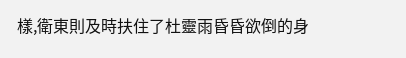樣,衛東則及時扶住了杜靈雨昏昏欲倒的身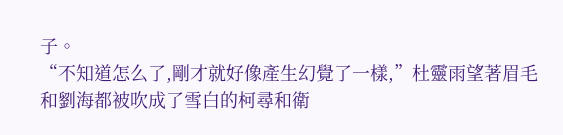子。
“不知道怎么了,剛才就好像產生幻覺了一樣,”杜靈雨望著眉毛和劉海都被吹成了雪白的柯尋和衛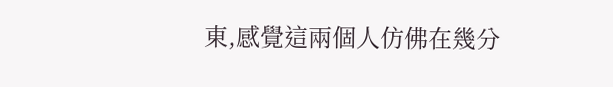東,感覺這兩個人仿佛在幾分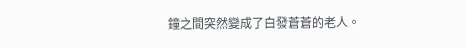鐘之間突然變成了白發蒼蒼的老人。